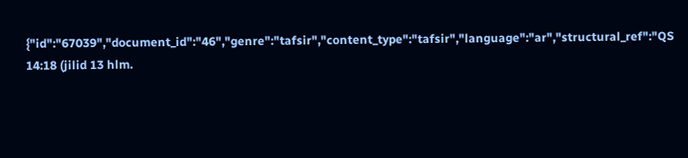{"id":"67039","document_id":"46","genre":"tafsir","content_type":"tafsir","language":"ar","structural_ref":"QS 14:18 (jilid 13 hlm.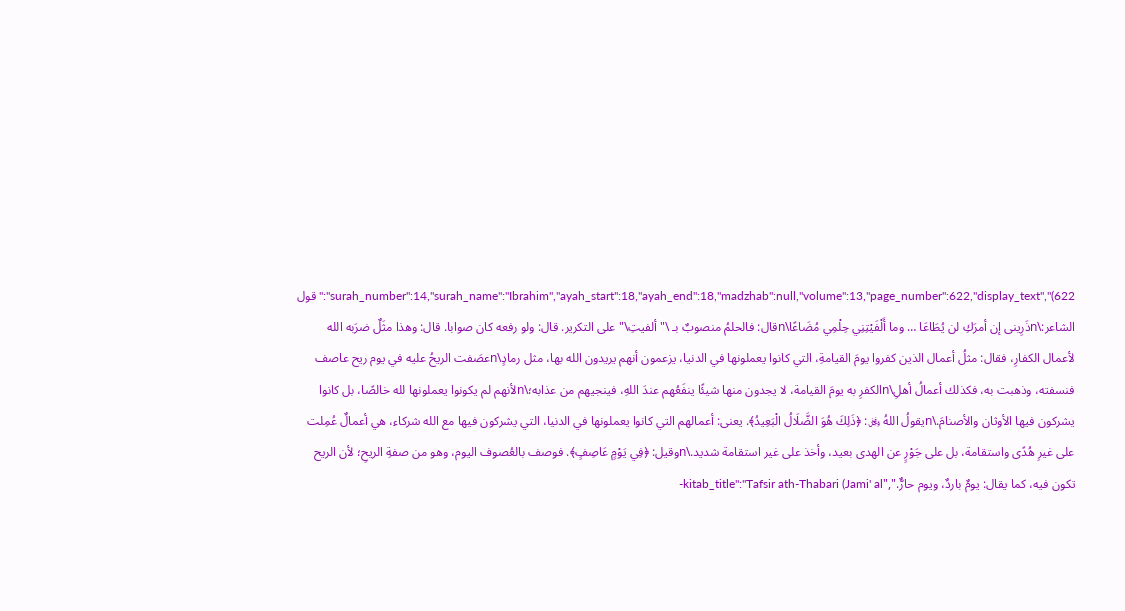622)","surah_number":14,"surah_name":"Ibrahim","ayah_start":18,"ayah_end":18,"madzhab":null,"volume":13,"page_number":622,"display_text":"قول الشاعر:\nذَرِينى إن أمرَكِ لن يُطَاعَا … وما أَلْفَيْتِنِي حِلْمِي مُضَاعًا\nقال: فالحلمُ منصوبٌ بـ \"ألفيتِ\" على التكرير. قال: ولو رفعه كان صوابا. قال: وهذا مثَلٌ ضرَبه الله لأعمال الكفارِ، فقال: مثلُ أعمال الذين كفروا يومَ القيامةِ، التي كانوا يعملونها في الدنيا، يزعمون أنهم يريدون الله بها، مثل رمادٍ\nعصَفت الريحُ عليه في يوم ريح عاصف فنسفته، وذهبت به، فكذلك أعمالُ أهلِ\nالكفرِ به يومَ القيامة، لا يجدون منها شيئًا ينفَعُهم عندَ اللهِ، فينجيهم من عذابه؛\nلأنهم لم يكونوا يعملونها لله خالصًا، بل كانوا يشركون فيها الأوثان والأصنامَ.\nيقولُ اللهُ ﷿: ﴿ذَلِكَ هُوَ الضَّلَالُ الْبَعِيدُ﴾. يعنى: أعمالهم التي كانوا يعملونها في الدنيا، التي يشركون فيها مع الله شركاء، هي أعمالٌ عُمِلت على غيرِ هُدًى واستقامة، بل على جَوْرٍ عن الهدى بعيد، وأخذ على غير استقامة شديد.\nوقيل: ﴿فِي يَوْمٍ عَاصِفٍ﴾. فوصف بالعُصوف اليوم، وهو من صفةِ الريحِ؛ لأن الريح تكون فيه، كما يقال: يومٌ باردٌ، ويوم حارٌّ.","kitab_title":"Tafsir ath-Thabari (Jami' al-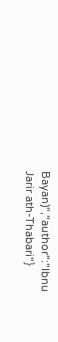Bayan)","author":"Ibnu Jarir ath-Thabari"}